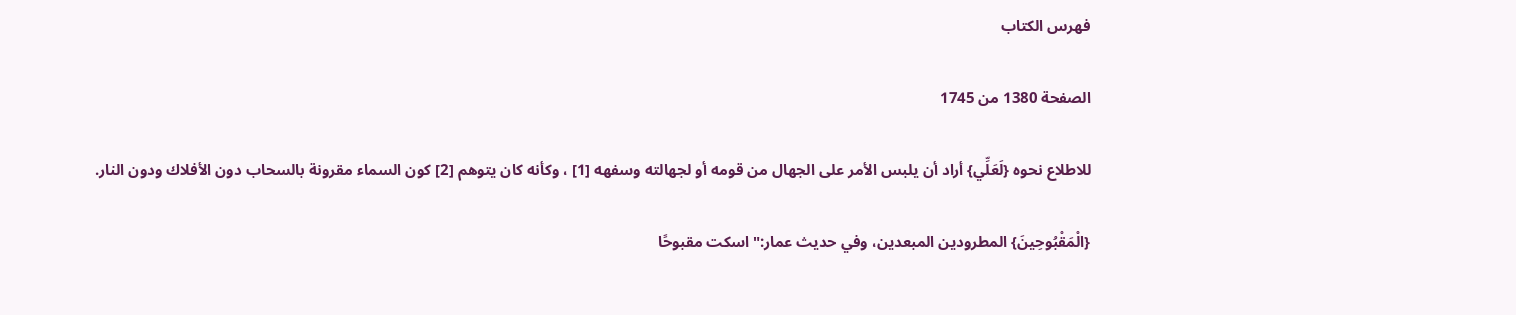فهرس الكتاب

الصفحة 1380 من 1745

للاطلاع نحوه {لَعَلِّي} أراد أن يلبس الأمر على الجهال من قومه أو لجهالته وسفهه [1] ، وكأنه كان يتوهم [2] كون السماء مقرونة بالسحاب دون الأفلاك ودون النار.

{الْمَقْبُوحِينَ} المطرودين المبعدين، وفي حديث عمار:"اسكت مقبوحًا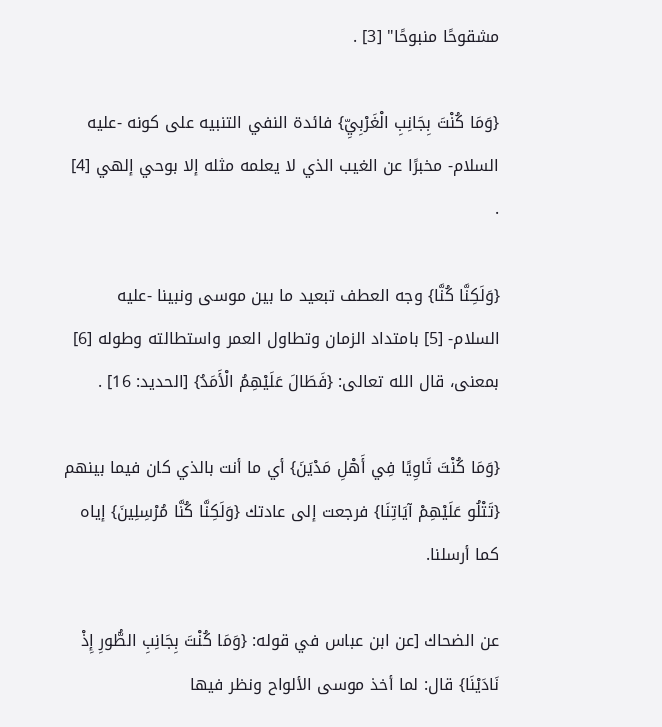مشقوحًا منبوحًا" [3] .

{وَمَا كُنْتَ بِجَانِبِ الْغَرْبِيِّ} فائدة النفي التنبيه على كونه -عليه السلام- مخبرًا عن الغيب الذي لا يعلمه مثله إلا بوحي إلهي [4] .

{وَلَكِنَّا كُنَّا} وجه العطف تبعيد ما بين موسى ونبينا -عليه السلام- [5] بامتداد الزمان وتطاول العمر واستطالته وطوله [6] بمعنى، قال الله تعالى: {فَطَالَ عَلَيْهِمُ الْأَمَدُ} [الحديد: 16] .

{وَمَا كُنْتَ ثَاوِيًا فِي أَهْلِ مَدْيَنَ} أي ما أنت بالذي كان فيما بينهم {تَتْلُو عَلَيْهِمْ آيَاتِنَا} فرجعت إلى عادتك {وَلَكِنَّا كُنَّا مُرْسِلِينَ} إياه كما أرسلنا.

عن الضحاك [عن ابن عباس في قوله: {وَمَا كُنْتَ بِجَانِبِ الطُّورِ إِذْ نَادَيْنَا} قال: لما أخذ موسى الألواح ونظر فيها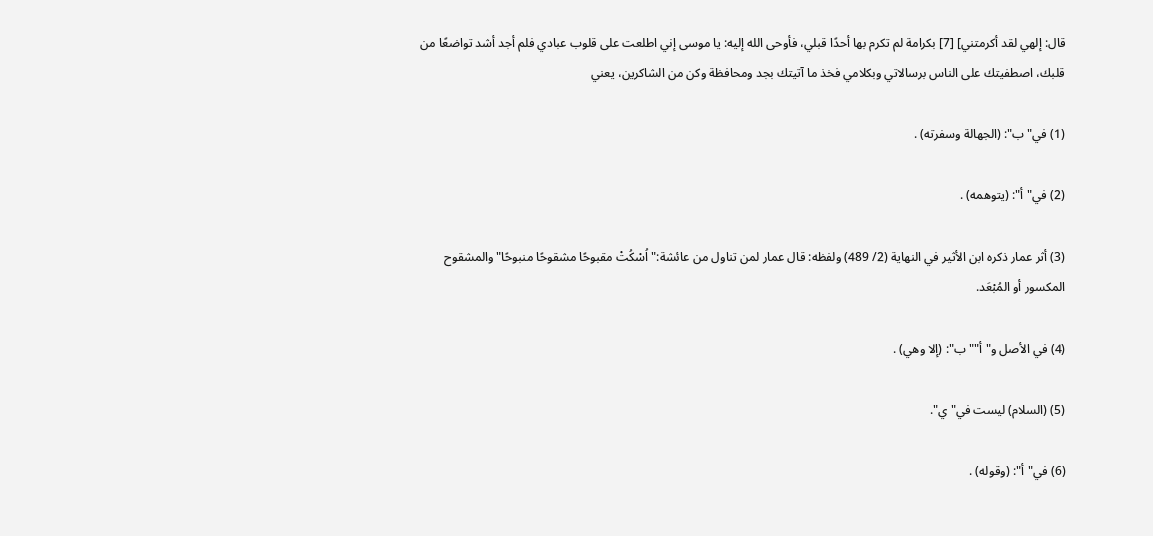قال: إلهي لقد أكرمتني] [7] بكرامة لم تكرم بها أحدًا قبلي، فأوحى الله إليه: يا موسى إني اطلعت على قلوب عبادي فلم أجد أشد تواضعًا من قلبك، اصطفيتك على الناس برسالاتي وبكلامي فخذ ما آتيتك بجد ومحافظة وكن من الشاكرين، يعني

(1) في"ب": (الجهالة وسفرته) .

(2) في"أ": (يتوهمه) .

(3) أثر عمار ذكره ابن الأثير في النهاية (2/ 489) ولفظه: قال عمار لمن تناول من عائشة:"اُسْكُتْ مقبوحًا مشقوحًا منبوحًا"والمشقوح المكسور أو المُبْعَد.

(4) في الأصل و"أ""ب": (إلا وهي) .

(5) (السلام) ليست في"ي".

(6) في"أ": (وقوله) .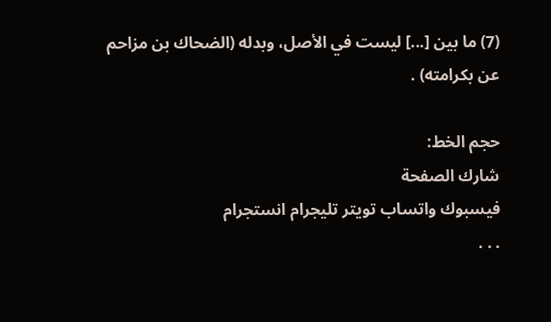(7) ما بين [...] ليست في الأصل، وبدله (الضحاك بن مزاحم عن بكرامته) .

حجم الخط:
شارك الصفحة
فيسبوك واتساب تويتر تليجرام انستجرام
. . .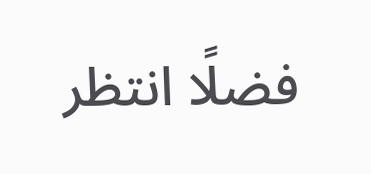فضلًا انتظر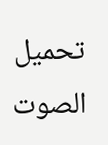تحميل الصوت